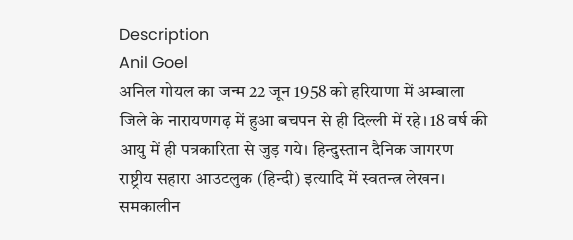Description
Anil Goel
अनिल गोयल का जन्म 22 जून 1958 को हरियाणा में अम्बाला जिले के नारायणगढ़ में हुआ बचपन से ही दिल्ली में रहे। 18 वर्ष की आयु में ही पत्रकारिता से जुड़ गये। हिन्दुस्तान दैनिक जागरण राष्ट्रीय सहारा आउटलुक (हिन्दी) इत्यादि में स्वतन्त्र लेखन। समकालीन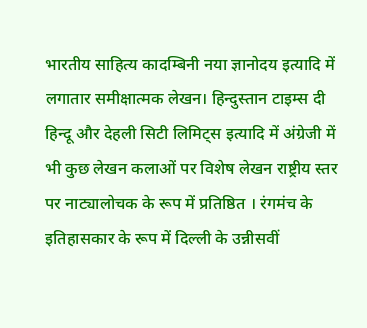भारतीय साहित्य कादम्बिनी नया ज्ञानोदय इत्यादि में लगातार समीक्षात्मक लेखन। हिन्दुस्तान टाइम्स दी हिन्दू और देहली सिटी लिमिट्स इत्यादि में अंग्रेजी में भी कुछ लेखन कलाओं पर विशेष लेखन राष्ट्रीय स्तर पर नाट्यालोचक के रूप में प्रतिष्ठित । रंगमंच के इतिहासकार के रूप में दिल्ली के उन्नीसवीं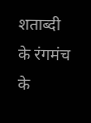शताब्दी के रंगमंच के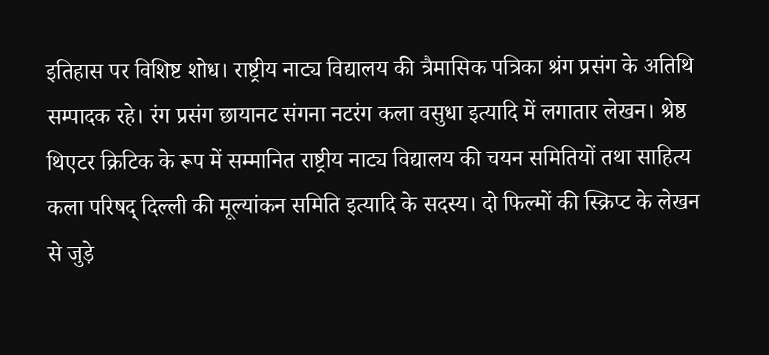इतिहास पर विशिष्ट शोध। राष्ट्रीय नाट्य विद्यालय की त्रैमासिक पत्रिका श्रंग प्रसंग के अतिथि सम्पादक रहे। रंग प्रसंग छायानट संगना नटरंग कला वसुधा इत्यादि में लगातार लेखन। श्रेष्ठ थिएटर क्रिटिक के रूप में सम्मानित राष्ट्रीय नाट्य विद्यालय की चयन समितियों तथा साहित्य कला परिषद् दिल्ली की मूल्यांकन समिति इत्यादि के सदस्य। दो फिल्मों की स्क्रिप्ट के लेखन से जुड़े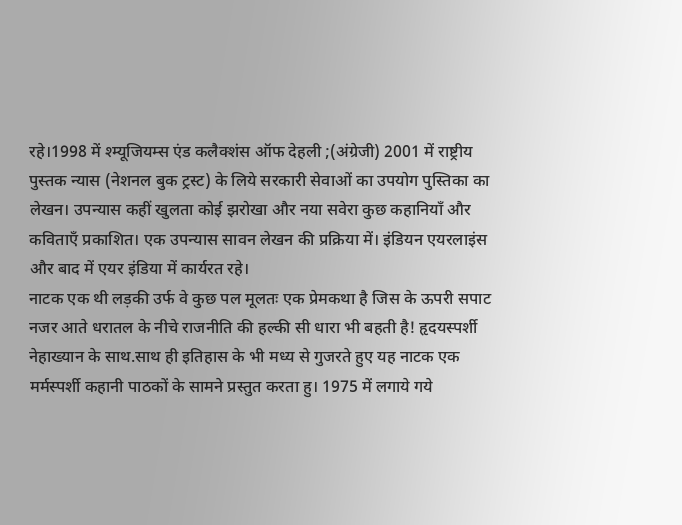रहे।1998 में श्म्यूजियम्स एंड कलैक्शंस ऑफ देहली ;(अंग्रेजी) 2001 में राष्ट्रीय पुस्तक न्यास (नेशनल बुक ट्रस्ट) के लिये सरकारी सेवाओं का उपयोग पुस्तिका का लेखन। उपन्यास कहीं खुलता कोई झरोखा और नया सवेरा कुछ कहानियाँ और कविताएँ प्रकाशित। एक उपन्यास सावन लेखन की प्रक्रिया में। इंडियन एयरलाइंस और बाद में एयर इंडिया में कार्यरत रहे।
नाटक एक थी लड़की उर्फ वे कुछ पल मूलतः एक प्रेमकथा है जिस के ऊपरी सपाट नजर आते धरातल के नीचे राजनीति की हल्की सी धारा भी बहती है! हृदयस्पर्शी नेहाख्यान के साथ.साथ ही इतिहास के भी मध्य से गुजरते हुए यह नाटक एक मर्मस्पर्शी कहानी पाठकों के सामने प्रस्तुत करता हु। 1975 में लगाये गये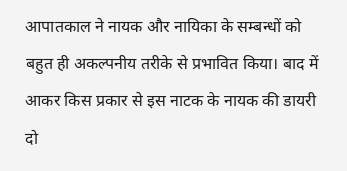आपातकाल ने नायक और नायिका के सम्बन्धों को बहुत ही अकल्पनीय तरीके से प्रभावित किया। बाद में आकर किस प्रकार से इस नाटक के नायक की डायरी दो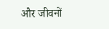और जीवनों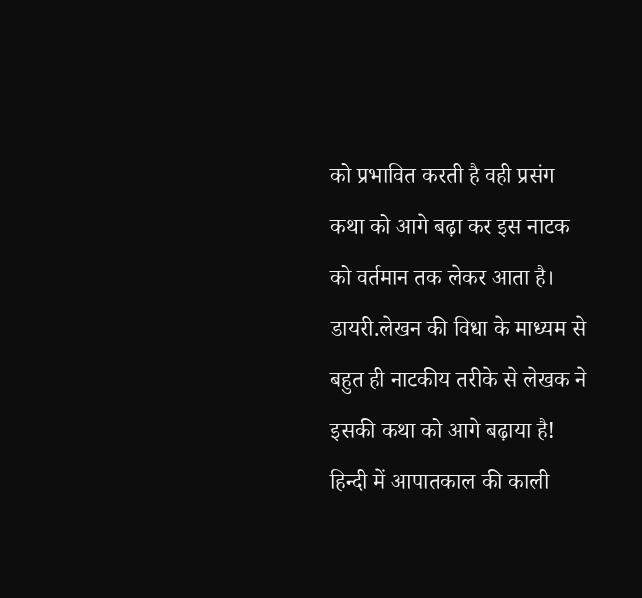को प्रभावित करती है वही प्रसंग कथा को आगे बढ़ा कर इस नाटक को वर्तमान तक लेकर आता है। डायरी.लेखन की विधा के माध्यम से बहुत ही नाटकीय तरीके से लेखक ने इसकी कथा को आगे बढ़ाया है! हिन्दी में आपातकाल की काली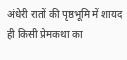अंधेरी रातों की पृष्ठभूमि में शायद ही किसी प्रेमकथा का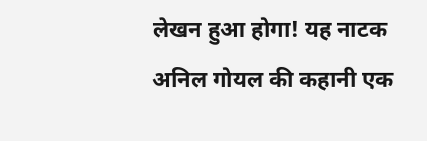लेखन हुआ होगा! यह नाटक अनिल गोयल की कहानी एक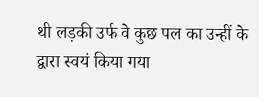थी लड़की उर्फ वे कुछ पल का उन्हीं के द्वारा स्वयं किया गया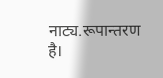नाट्य.रूपान्तरण है।